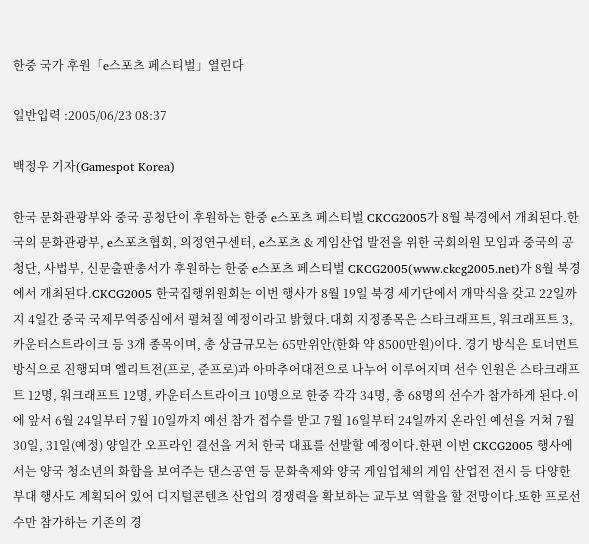한중 국가 후원「e스포츠 페스티벌」열린다

일반입력 :2005/06/23 08:37

백정우 기자(Gamespot Korea)

한국 문화관광부와 중국 공청단이 후원하는 한중 e스포츠 페스티벌 CKCG2005가 8월 북경에서 개최된다.한국의 문화관광부, e스포츠협회, 의정연구센터, e스포츠 & 게임산업 발전을 위한 국회의원 모임과 중국의 공청단, 사법부, 신문출판총서가 후원하는 한중 e스포츠 페스티벌 CKCG2005(www.ckcg2005.net)가 8월 북경에서 개최된다.CKCG2005 한국집행위원회는 이번 행사가 8월 19일 북경 세기단에서 개막식을 갖고 22일까지 4일간 중국 국제무역중심에서 펼쳐질 예정이라고 밝혔다.대회 지정종목은 스타크래프트, 워크래프트 3, 카운터스트라이크 등 3개 종목이며, 총 상금규모는 65만위안(한화 약 8500만원)이다. 경기 방식은 토너먼트 방식으로 진행되며 엘리트전(프로, 준프로)과 아마추어대전으로 나누어 이루어지며 선수 인원은 스타크래프트 12명, 워크래프트 12명, 카운터스트라이크 10명으로 한중 각각 34명, 총 68명의 선수가 참가하게 된다.이에 앞서 6월 24일부터 7월 10일까지 예선 참가 접수를 받고 7월 16일부터 24일까지 온라인 예선을 거쳐 7월 30일, 31일(예정) 양일간 오프라인 결선을 거처 한국 대표를 선발할 예정이다.한편 이번 CKCG2005 행사에서는 양국 청소년의 화합을 보여주는 댄스공연 등 문화축제와 양국 게임업체의 게임 산업전 전시 등 다양한 부대 행사도 계획되어 있어 디지털콘텐츠 산업의 경쟁력을 확보하는 교두보 역할을 할 전망이다.또한 프로선수만 참가하는 기존의 경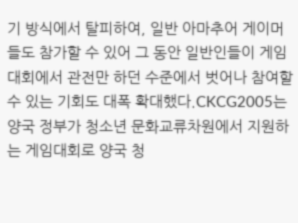기 방식에서 탈피하여, 일반 아마추어 게이머들도 참가할 수 있어 그 동안 일반인들이 게임대회에서 관전만 하던 수준에서 벗어나 참여할 수 있는 기회도 대폭 확대했다.CKCG2005는 양국 정부가 청소년 문화교류차원에서 지원하는 게임대회로 양국 청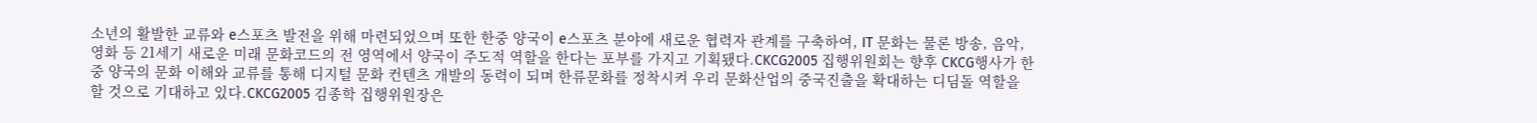소년의 활발한 교류와 e스포츠 발전을 위해 마련되었으며 또한 한중 양국이 e스포츠 분야에 새로운 협력자 관계를 구축하여, IT 문화는 물론 방송, 음악, 영화 등 21세기 새로운 미래 문화코드의 전 영역에서 양국이 주도적 역할을 한다는 포부를 가지고 기획됐다.CKCG2005 집행위원회는 향후 CKCG행사가 한중 양국의 문화 이해와 교류를 통해 디지털 문화 컨텐츠 개발의 동력이 되며 한류문화를 정착시켜 우리 문화산업의 중국진출을 확대하는 디딤돌 역할을 할 것으로 기대하고 있다.CKCG2005 김종학 집행위원장은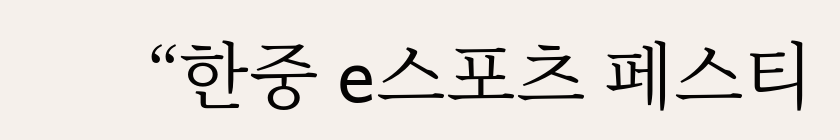“한중 e스포츠 페스티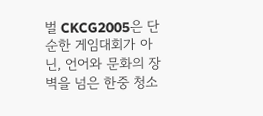벌 CKCG2005은 단순한 게임대회가 아닌, 언어와 문화의 장벽을 넘은 한중 청소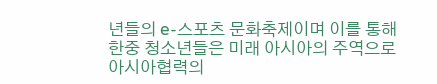년들의 e-스포츠 문화축제이며 이를 통해 한중 청소년들은 미래 아시아의 주역으로 아시아협력의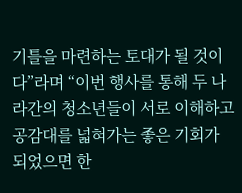기틀을 마련하는 토대가 될 것이다”라며 “이번 행사를 통해 두 나라간의 청소년들이 서로 이해하고 공감대를 넓혀가는 좋은 기회가 되었으면 한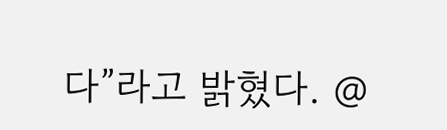다”라고 밝혔다. @